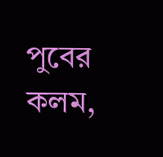পুবের কলম,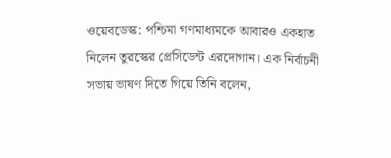ওয়েবডেস্ক: পশ্চিমা গণমাধ্যমকে আবারও একহাত নিলেন তুরস্কের প্রেসিডেন্ট এরদোগান। এক নির্বাচনী সভায় ভাষণ দিতে গিয়ে তিনি বলেন,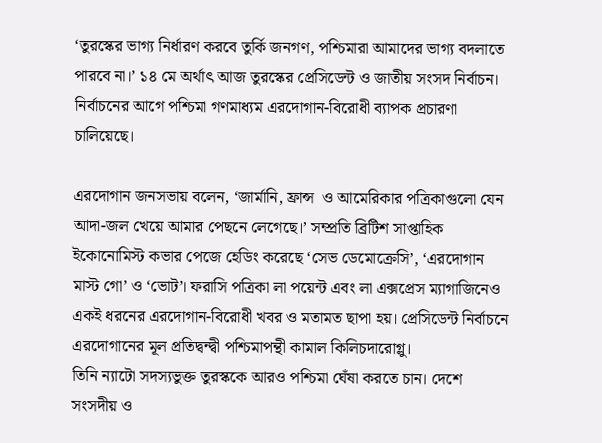‘তুরস্কের ভাগ্য নির্ধারণ করবে তুর্কি জনগণ, পশ্চিমারা আমাদের ভাগ্য বদলাতে পারবে না।’ ১৪ মে অর্থাৎ আজ তুরস্কের প্রেসিডেন্ট ও জাতীয় সংসদ নির্বাচন। নির্বাচনের আগে পশ্চিমা গণমাধ্যম এরদোগান-বিরোধী ব্যাপক প্রচারণা চালিয়েছে।

এরদোগান জনসভায় বলেন, ‘জার্মানি, ফ্রান্স  ও আমেরিকার পত্রিকাগুলো যেন আদা-জল খেয়ে আমার পেছনে লেগেছে।’ সম্প্রতি ব্রিটিশ সাপ্তাহিক ইকোনোমিস্ট কভার পেজে হেডিং করেছে ‘সেভ ডেমোক্রেসি’, ‘এরদোগান মাস্ট গো’ ও ‘ভোট’। ফরাসি পত্রিকা লা পয়েন্ট এবং লা এক্সপ্রেস ম্যাগাজিনেও একই ধরনের এরদোগান-বিরোধী খবর ও মতামত ছাপা হয়। প্রেসিডেন্ট নির্বাচনে এরদোগানের মূল প্রতিদ্বন্দ্বী পশ্চিমাপন্থী কামাল কিলিচদারোগ্লু।
তিনি ন্যাটো সদস্যভুক্ত তুরস্ককে আরও পশ্চিমা ঘেঁষা করতে চান। দেশে সংসদীয় ও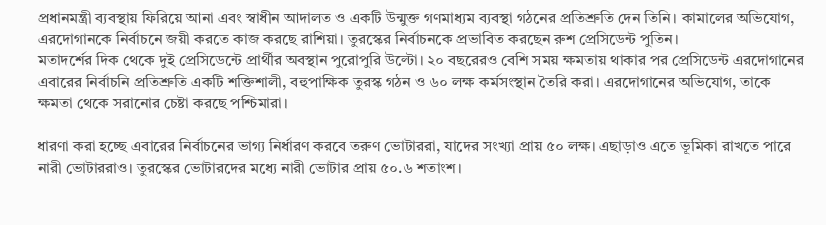প্রধানমন্ত্রী ব্যবস্থায় ফিরিয়ে আনা এবং স্বাধীন আদালত ও একটি উন্মুক্ত গণমাধ্যম ব্যবস্থা গঠনের প্রতিশ্রুতি দেন তিনি। কামালের অভিযোগ, এরদোগানকে নির্বাচনে জয়ী করতে কাজ করছে রাশিয়া। তুরস্কের নির্বাচনকে প্রভাবিত করছেন রুশ প্রেসিডেন্ট পুতিন।
মতাদর্শের দিক থেকে দুই প্রেসিডেন্টে প্রার্থীর অবস্থান পুরোপুরি উল্টো। ২০ বছরেরও বেশি সময় ক্ষমতায় থাকার পর প্রেসিডেন্ট এরদোগানের এবারের নির্বাচনি প্রতিশ্রুতি একটি শক্তিশালী, বহুপাক্ষিক তুরস্ক গঠন ও ৬০ লক্ষ কর্মসংস্থান তৈরি করা। এরদোগানের অভিযোগ, তাকে ক্ষমতা থেকে সরানোর চেষ্টা করছে পশ্চিমারা।

ধারণা করা হচ্ছে এবারের নির্বাচনের ভাগ্য নির্ধারণ করবে তরুণ ভোটাররা, যাদের সংখ্যা প্রায় ৫০ লক্ষ। এছাড়াও এতে ভূমিকা রাখতে পারে নারী ভোটাররাও। তুরস্কের ভোটারদের মধ্যে নারী ভোটার প্রায় ৫০.৬ শতাংশ।